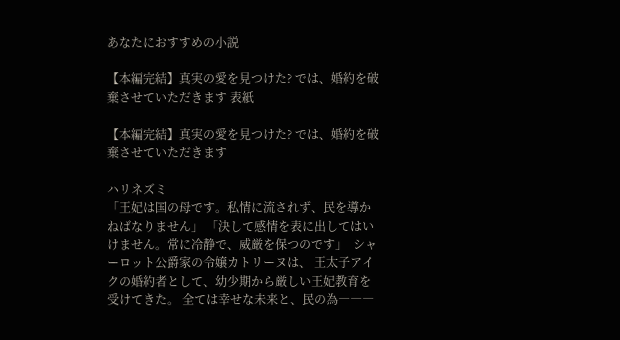あなたにおすすめの小説

【本編完結】真実の愛を見つけた? では、婚約を破棄させていただきます 表紙

【本編完結】真実の愛を見つけた? では、婚約を破棄させていただきます

ハリネズミ
「王妃は国の母です。私情に流されず、民を導かねばなりません」 「決して感情を表に出してはいけません。常に冷静で、威厳を保つのです」  シャーロット公爵家の令嬢カトリーヌは、 王太子アイクの婚約者として、幼少期から厳しい王妃教育を受けてきた。 全ては幸せな未来と、民の為―――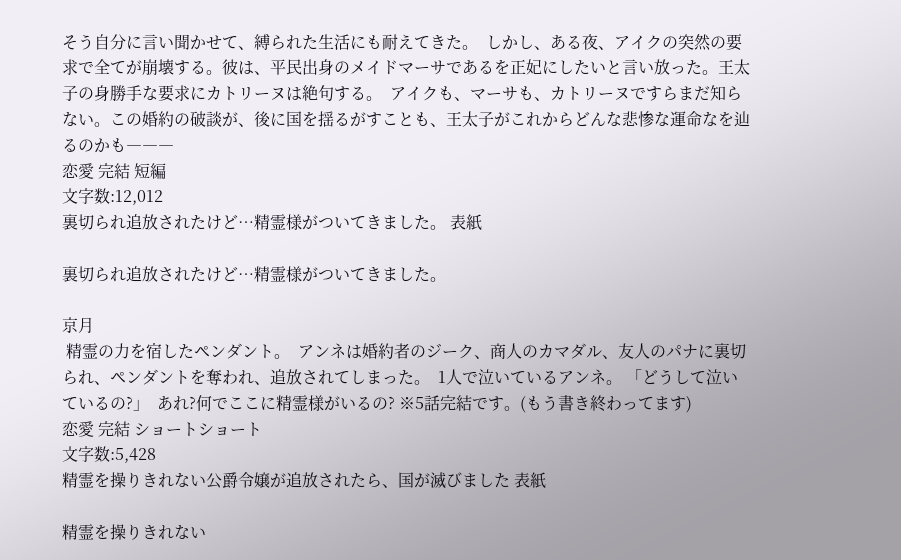そう自分に言い聞かせて、縛られた生活にも耐えてきた。  しかし、ある夜、アイクの突然の要求で全てが崩壊する。彼は、平民出身のメイドマーサであるを正妃にしたいと言い放った。王太子の身勝手な要求にカトリーヌは絶句する。  アイクも、マーサも、カトリーヌですらまだ知らない。この婚約の破談が、後に国を揺るがすことも、王太子がこれからどんな悲惨な運命なを辿るのかも―――
恋愛 完結 短編
文字数:12,012
裏切られ追放されたけど…精霊様がついてきました。 表紙

裏切られ追放されたけど…精霊様がついてきました。

京月
 精霊の力を宿したペンダント。  アンネは婚約者のジーク、商人のカマダル、友人のパナに裏切られ、ペンダントを奪われ、追放されてしまった。  1人で泣いているアンネ。 「どうして泣いているの?」  あれ?何でここに精霊様がいるの? ※5話完結です。(もう書き終わってます)
恋愛 完結 ショートショート
文字数:5,428
精霊を操りきれない公爵令嬢が追放されたら、国が滅びました 表紙

精霊を操りきれない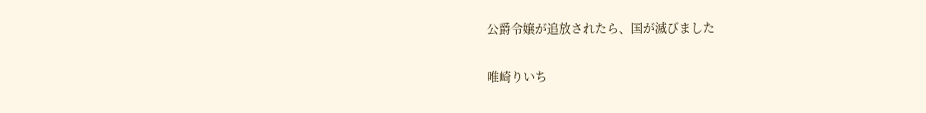公爵令嬢が追放されたら、国が滅びました

唯崎りいち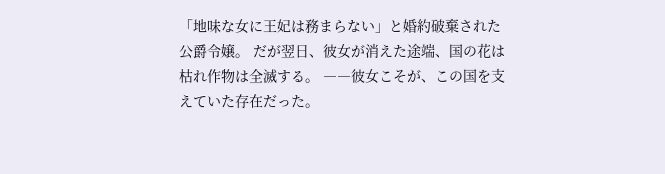「地味な女に王妃は務まらない」と婚約破棄された公爵令嬢。 だが翌日、彼女が消えた途端、国の花は枯れ作物は全滅する。 ――彼女こそが、この国を支えていた存在だった。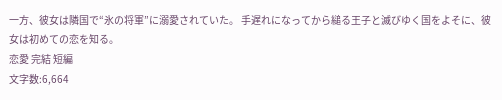一方、彼女は隣国で“氷の将軍”に溺愛されていた。 手遅れになってから縋る王子と滅びゆく国をよそに、彼女は初めての恋を知る。
恋愛 完結 短編
文字数:6,664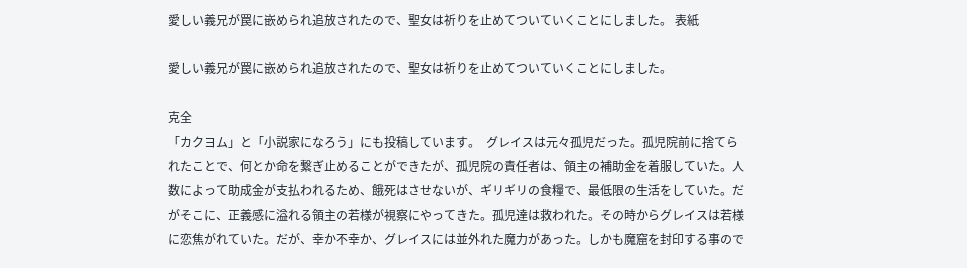愛しい義兄が罠に嵌められ追放されたので、聖女は祈りを止めてついていくことにしました。 表紙

愛しい義兄が罠に嵌められ追放されたので、聖女は祈りを止めてついていくことにしました。

克全
「カクヨム」と「小説家になろう」にも投稿しています。  グレイスは元々孤児だった。孤児院前に捨てられたことで、何とか命を繋ぎ止めることができたが、孤児院の責任者は、領主の補助金を着服していた。人数によって助成金が支払われるため、餓死はさせないが、ギリギリの食糧で、最低限の生活をしていた。だがそこに、正義感に溢れる領主の若様が視察にやってきた。孤児達は救われた。その時からグレイスは若様に恋焦がれていた。だが、幸か不幸か、グレイスには並外れた魔力があった。しかも魔窟を封印する事ので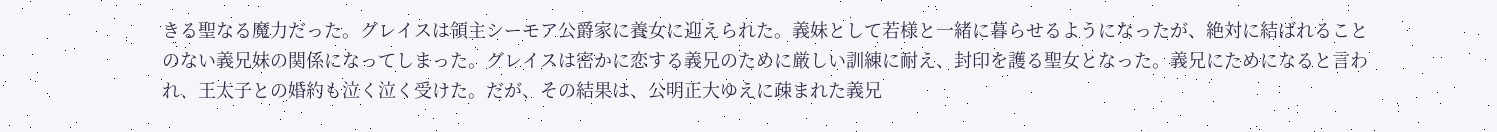きる聖なる魔力だった。グレイスは領主シーモア公爵家に養女に迎えられた。義妹として若様と一緒に暮らせるようになったが、絶対に結ばれることのない義兄妹の関係になってしまった。グレイスは密かに恋する義兄のために厳しい訓練に耐え、封印を護る聖女となった。義兄にためになると言われ、王太子との婚約も泣く泣く受けた。だが、その結果は、公明正大ゆえに疎まれた義兄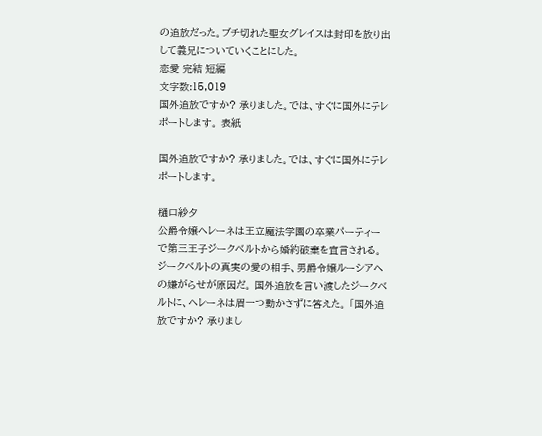の追放だった。ブチ切れた聖女グレイスは封印を放り出して義兄についていくことにした。
恋愛 完結 短編
文字数:15,019
国外追放ですか? 承りました。では、すぐに国外にテレポートします。 表紙

国外追放ですか? 承りました。では、すぐに国外にテレポートします。

樋口紗夕
公爵令嬢ヘレーネは王立魔法学園の卒業パーティーで第三王子ジークベルトから婚約破棄を宣言される。 ジークベルトの真実の愛の相手、男爵令嬢ルーシアへの嫌がらせが原因だ。 国外追放を言い渡したジークベルトに、ヘレーネは眉一つ動かさずに答えた。 「国外追放ですか? 承りまし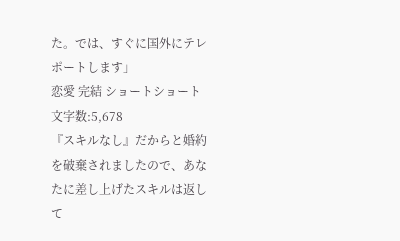た。では、すぐに国外にテレポートします」
恋愛 完結 ショートショート
文字数:5,678
『スキルなし』だからと婚約を破棄されましたので、あなたに差し上げたスキルは返して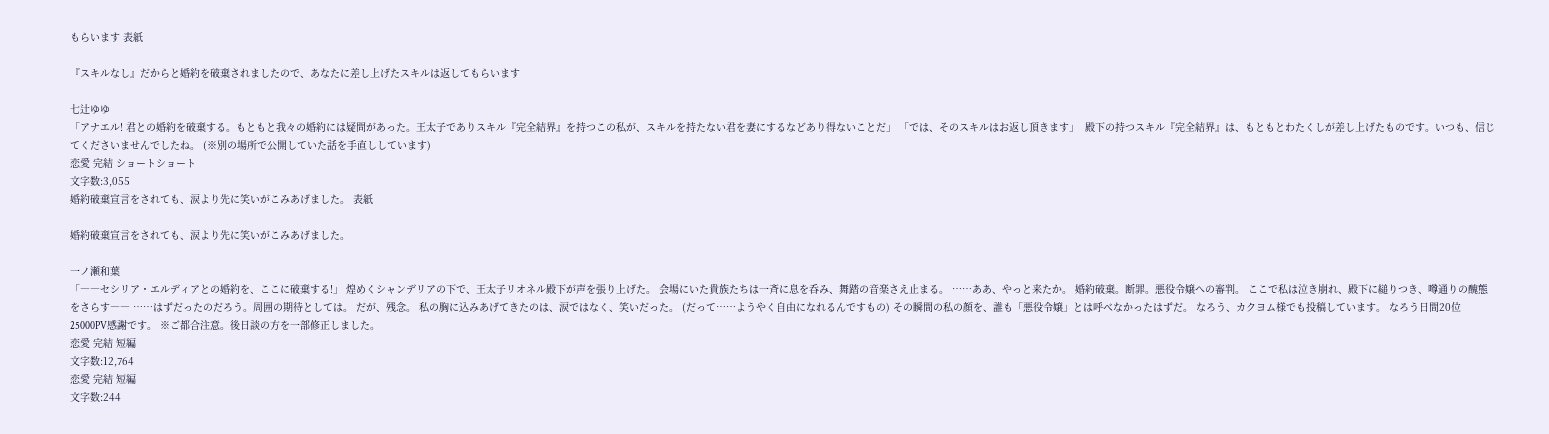もらいます 表紙

『スキルなし』だからと婚約を破棄されましたので、あなたに差し上げたスキルは返してもらいます

七辻ゆゆ
「アナエル! 君との婚約を破棄する。もともと我々の婚約には疑問があった。王太子でありスキル『完全結界』を持つこの私が、スキルを持たない君を妻にするなどあり得ないことだ」 「では、そのスキルはお返し頂きます」  殿下の持つスキル『完全結界』は、もともとわたくしが差し上げたものです。いつも、信じてくださいませんでしたね。 (※別の場所で公開していた話を手直ししています)
恋愛 完結 ショートショート
文字数:3,055
婚約破棄宣言をされても、涙より先に笑いがこみあげました。 表紙

婚約破棄宣言をされても、涙より先に笑いがこみあげました。

一ノ瀬和葉
「――セシリア・エルディアとの婚約を、ここに破棄する!」 煌めくシャンデリアの下で、王太子リオネル殿下が声を張り上げた。 会場にいた貴族たちは一斉に息を呑み、舞踏の音楽さえ止まる。 ……ああ、やっと来たか。 婚約破棄。断罪。悪役令嬢への審判。 ここで私は泣き崩れ、殿下に縋りつき、噂通りの醜態をさらす―― ……はずだったのだろう。周囲の期待としては。 だが、残念。 私の胸に込みあげてきたのは、涙ではなく、笑いだった。 (だって……ようやく自由になれるんですもの) その瞬間の私の顔を、誰も「悪役令嬢」とは呼べなかったはずだ。 なろう、カクヨム様でも投稿しています。 なろう日間20位 25000PV感謝です。 ※ご都合注意。後日談の方を一部修正しました。
恋愛 完結 短編
文字数:12,764
恋愛 完結 短編
文字数:244